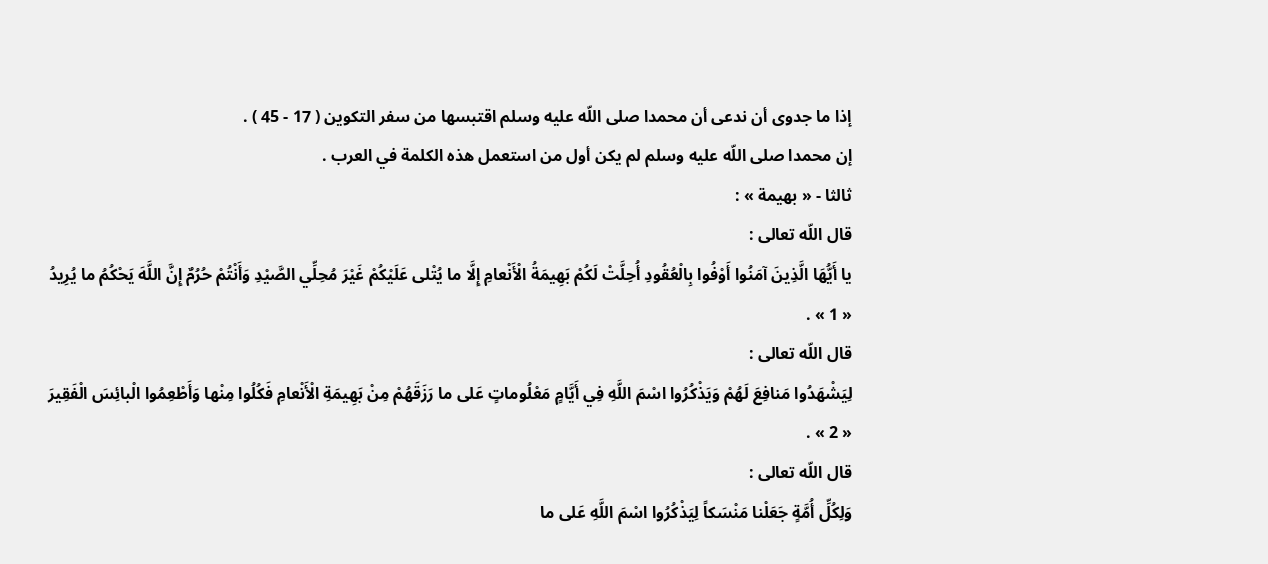إذا ما جدوى أن ندعى أن محمدا صلى اللّه عليه وسلم اقتبسها من سفر التكوين ( 17 - 45 ) .
إن محمدا صلى اللّه عليه وسلم لم يكن أول من استعمل هذه الكلمة في العرب .
ثالثا - « بهيمة » :
قال اللّه تعالى :
يا أَيُّهَا الَّذِينَ آمَنُوا أَوْفُوا بِالْعُقُودِ أُحِلَّتْ لَكُمْ بَهِيمَةُ الْأَنْعامِ إِلَّا ما يُتْلى عَلَيْكُمْ غَيْرَ مُحِلِّي الصَّيْدِ وَأَنْتُمْ حُرُمٌ إِنَّ اللَّهَ يَحْكُمُ ما يُرِيدُ
« 1 » .
قال اللّه تعالى :
لِيَشْهَدُوا مَنافِعَ لَهُمْ وَيَذْكُرُوا اسْمَ اللَّهِ فِي أَيَّامٍ مَعْلُوماتٍ عَلى ما رَزَقَهُمْ مِنْ بَهِيمَةِ الْأَنْعامِ فَكُلُوا مِنْها وَأَطْعِمُوا الْبائِسَ الْفَقِيرَ
« 2 » .
قال اللّه تعالى :
وَلِكُلِّ أُمَّةٍ جَعَلْنا مَنْسَكاً لِيَذْكُرُوا اسْمَ اللَّهِ عَلى ما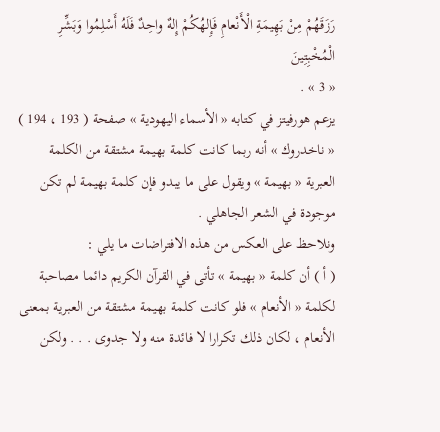رَزَقَهُمْ مِنْ بَهِيمَةِ الْأَنْعامِ فَإِلهُكُمْ إِلهٌ واحِدٌ فَلَهُ أَسْلِمُوا وَبَشِّرِ الْمُخْبِتِينَ
« 3 » .
يزعم هورفيتز في كتابه « الأسماء اليهودية » صفحة ( 193 ، 194 ) « ناخدروك » أنه ربما كانت كلمة بهيمة مشتقة من الكلمة العبرية « بهيمة » ويقول على ما يبدو فإن كلمة بهيمة لم تكن موجودة في الشعر الجاهلي .
ونلاحظ على العكس من هذه الافتراضات ما يلي :
( أ ) أن كلمة « بهيمة » تأتى في القرآن الكريم دائما مصاحبة لكلمة « الأنعام » فلو كانت كلمة بهيمة مشتقة من العبرية بمعنى الأنعام ، لكان ذلك تكرارا لا فائدة منه ولا جدوى . . . ولكن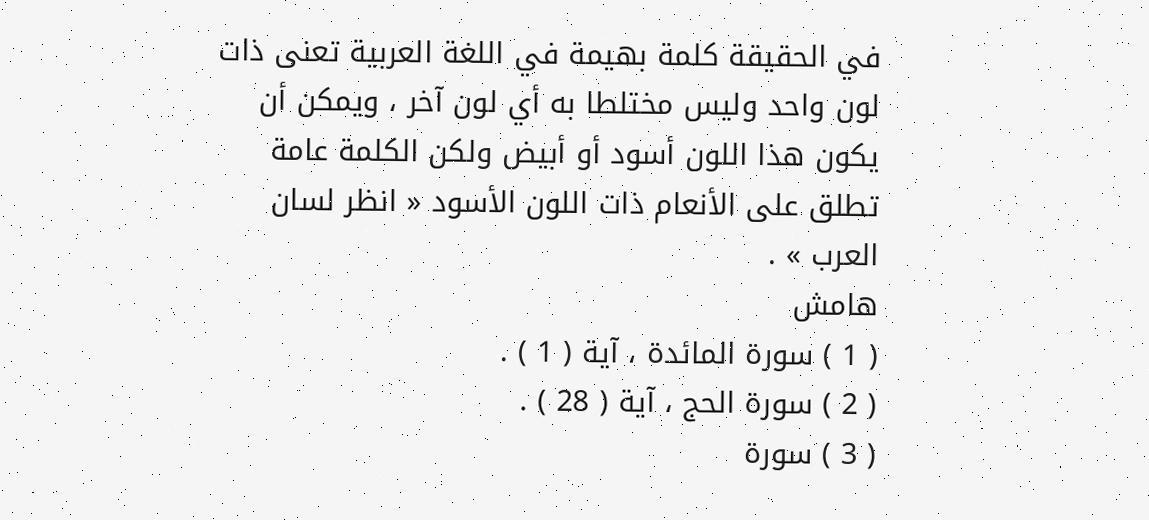في الحقيقة كلمة بهيمة في اللغة العربية تعنى ذات لون واحد وليس مختلطا به أي لون آخر ، ويمكن أن يكون هذا اللون أسود أو أبيض ولكن الكلمة عامة تطلق على الأنعام ذات اللون الأسود « انظر لسان العرب » .
هامش
( 1 ) سورة المائدة ، آية ( 1 ) .
( 2 ) سورة الحج ، آية ( 28 ) .
( 3 ) سورة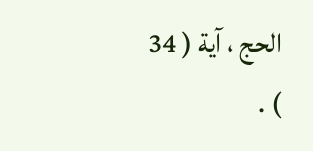الحج ، آية ( 34 ) .